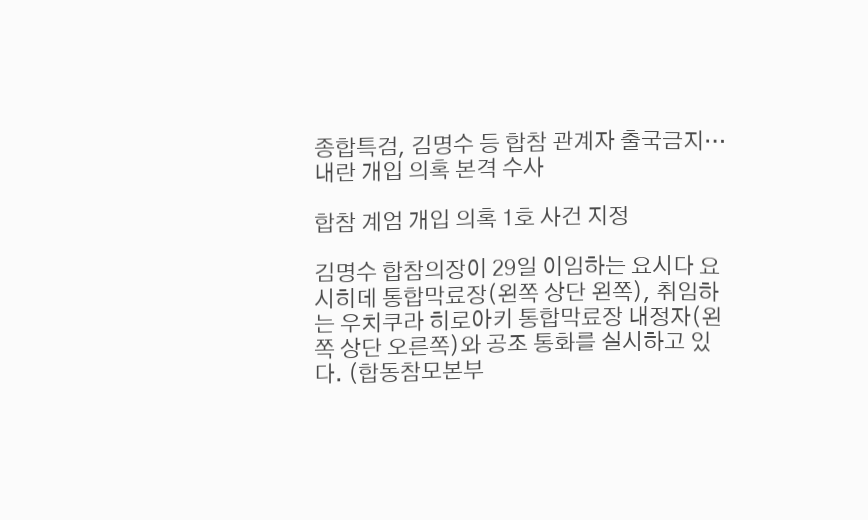종합특검, 김명수 등 합참 관계자 출국금지…내란 개입 의혹 본격 수사

합참 계엄 개입 의혹 1호 사건 지정

김명수 합참의장이 29일 이임하는 요시다 요시히데 통합막료장(왼쪽 상단 왼쪽), 취임하는 우치쿠라 히로아키 통합막료장 내정자(왼쪽 상단 오른쪽)와 공조 통화를 실시하고 있다. (합동참모본부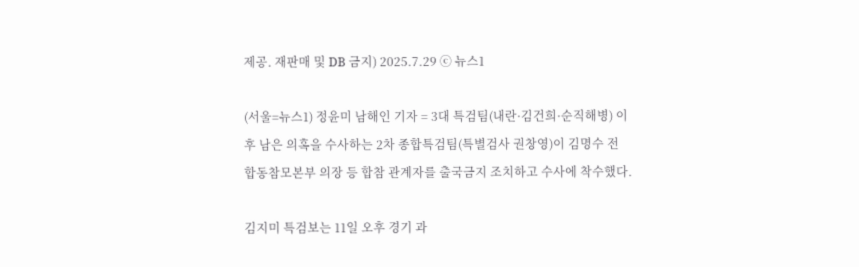제공. 재판매 및 DB 금지) 2025.7.29 ⓒ 뉴스1

(서울=뉴스1) 정윤미 남해인 기자 = 3대 특검팀(내란·김건희·순직해병) 이후 남은 의혹을 수사하는 2차 종합특검팀(특별검사 권창영)이 김명수 전 합동참모본부 의장 등 합참 관계자를 출국금지 조치하고 수사에 착수했다.

김지미 특검보는 11일 오후 경기 과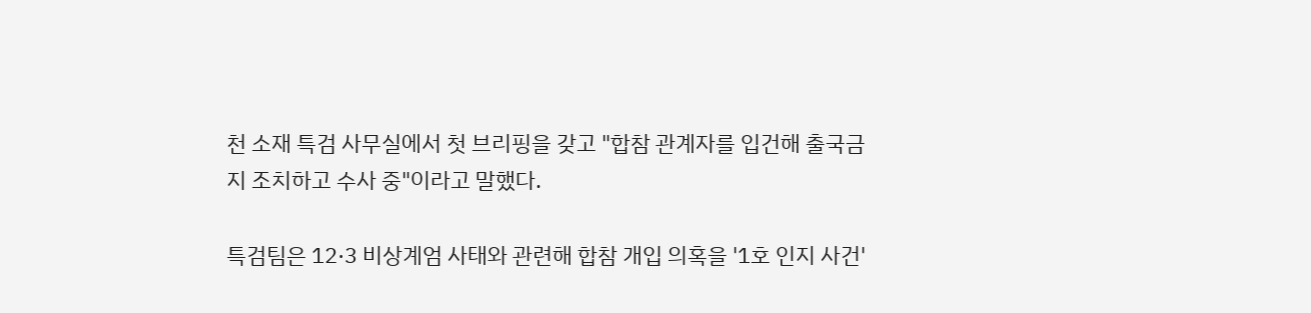천 소재 특검 사무실에서 첫 브리핑을 갖고 "합참 관계자를 입건해 출국금지 조치하고 수사 중"이라고 말했다.

특검팀은 12·3 비상계엄 사태와 관련해 합참 개입 의혹을 '1호 인지 사건'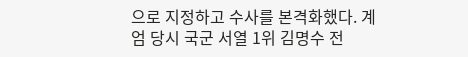으로 지정하고 수사를 본격화했다. 계엄 당시 국군 서열 1위 김명수 전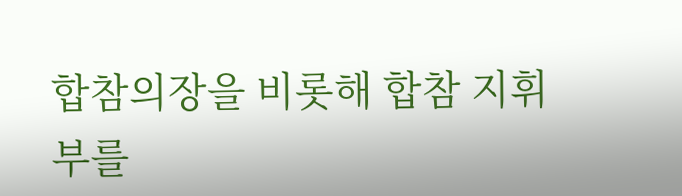합참의장을 비롯해 합참 지휘부를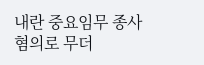내란 중요임무 종사 혐의로 무더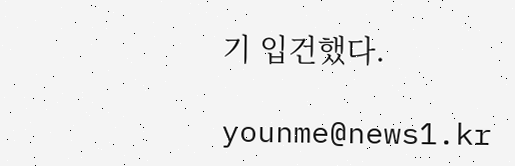기 입건했다.

younme@news1.kr